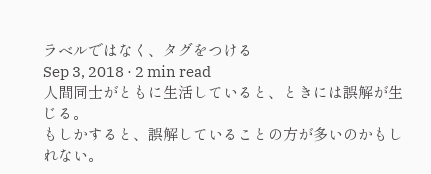ラベルではなく、タグをつける
Sep 3, 2018 · 2 min read
人間同士がともに生活していると、ときには誤解が生じる。
もしかすると、誤解していることの方が多いのかもしれない。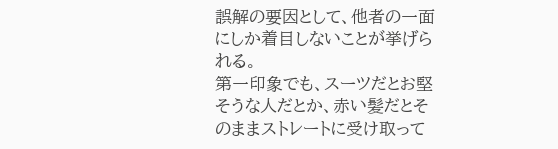誤解の要因として、他者の一面にしか着目しないことが挙げられる。
第一印象でも、スーツだとお堅そうな人だとか、赤い髪だとそのままストレートに受け取って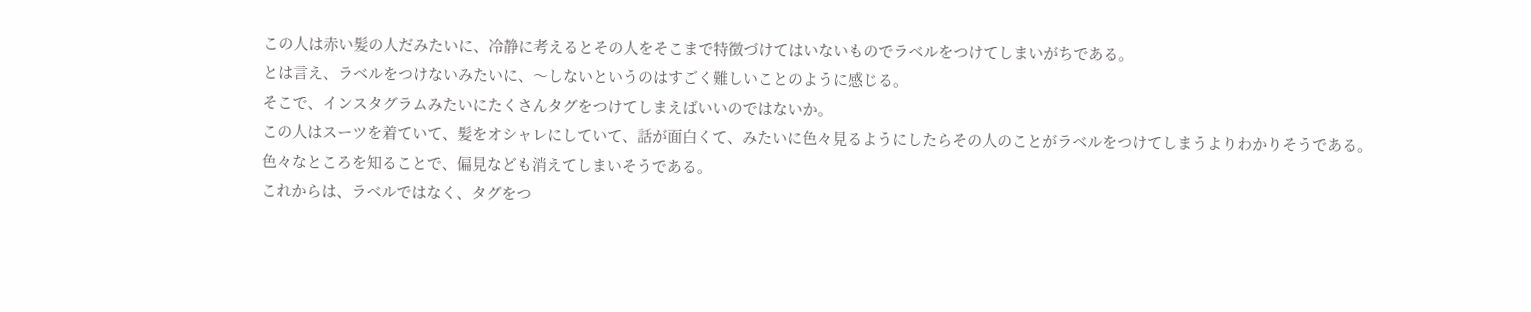この人は赤い髪の人だみたいに、冷静に考えるとその人をそこまで特徴づけてはいないものでラベルをつけてしまいがちである。
とは言え、ラベルをつけないみたいに、〜しないというのはすごく難しいことのように感じる。
そこで、インスタグラムみたいにたくさんタグをつけてしまえばいいのではないか。
この人はスーツを着ていて、髪をオシャレにしていて、話が面白くて、みたいに色々見るようにしたらその人のことがラベルをつけてしまうよりわかりそうである。
色々なところを知ることで、偏見なども消えてしまいそうである。
これからは、ラベルではなく、タグをつ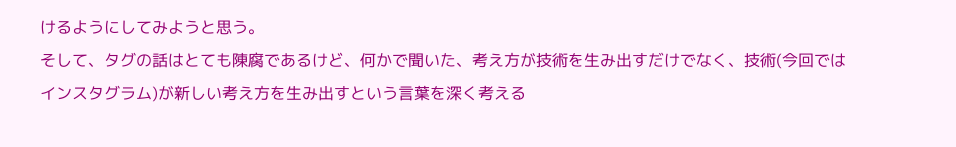けるようにしてみようと思う。
そして、タグの話はとても陳腐であるけど、何かで聞いた、考え方が技術を生み出すだけでなく、技術(今回ではインスタグラム)が新しい考え方を生み出すという言葉を深く考える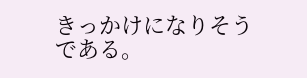きっかけになりそうである。